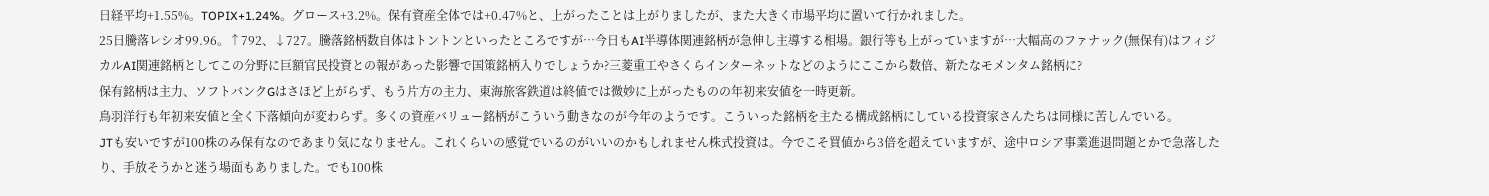日経平均+1.55%。TOPIX+1.24%。グロース+3.2%。保有資産全体では+0.47%と、上がったことは上がりましたが、また大きく市場平均に置いて行かれました。
25日騰落レシオ99.96。↑792、↓727。騰落銘柄数自体はトントンといったところですが…今日もAI半導体関連銘柄が急伸し主導する相場。銀行等も上がっていますが…大幅高のファナック(無保有)はフィジカルAI関連銘柄としてこの分野に巨額官民投資との報があった影響で国策銘柄入りでしょうか?三菱重工やさくらインターネットなどのようにここから数倍、新たなモメンタム銘柄に?
保有銘柄は主力、ソフトバンクGはさほど上がらず、もう片方の主力、東海旅客鉄道は終値では微妙に上がったものの年初来安値を一時更新。
鳥羽洋行も年初来安値と全く下落傾向が変わらず。多くの資産バリュー銘柄がこういう動きなのが今年のようです。こういった銘柄を主たる構成銘柄にしている投資家さんたちは同様に苦しんでいる。
JTも安いですが100株のみ保有なのであまり気になりません。これくらいの感覚でいるのがいいのかもしれません株式投資は。今でこそ買値から3倍を超えていますが、途中ロシア事業進退問題とかで急落したり、手放そうかと迷う場面もありました。でも100株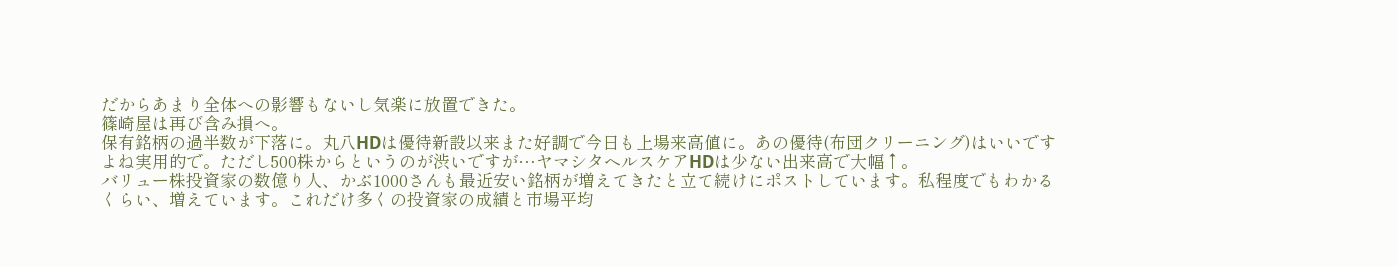だからあまり全体への影響もないし気楽に放置できた。
篠崎屋は再び含み損へ。
保有銘柄の過半数が下落に。丸八HDは優待新設以来また好調で今日も上場来高値に。あの優待(布団クリーニング)はいいですよね実用的で。ただし500株からというのが渋いですが…ヤマシタヘルスケアHDは少ない出来高で大幅↑。
バリュー株投資家の数億り人、かぶ1000さんも最近安い銘柄が増えてきたと立て続けにポストしています。私程度でもわかるくらい、増えています。これだけ多くの投資家の成績と市場平均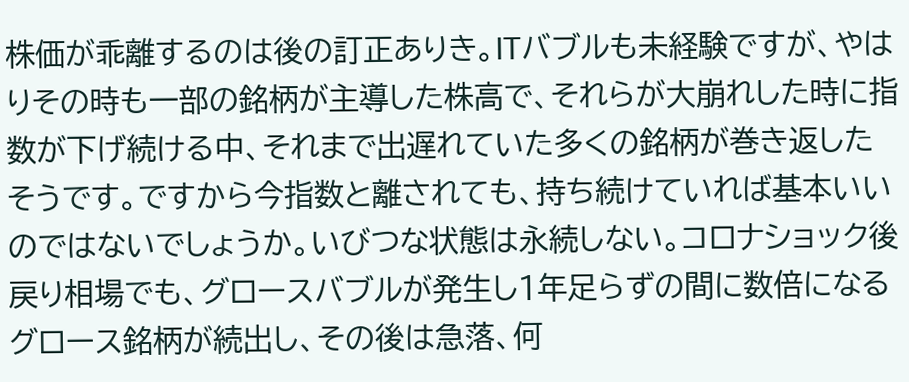株価が乖離するのは後の訂正ありき。ITバブルも未経験ですが、やはりその時も一部の銘柄が主導した株高で、それらが大崩れした時に指数が下げ続ける中、それまで出遅れていた多くの銘柄が巻き返したそうです。ですから今指数と離されても、持ち続けていれば基本いいのではないでしょうか。いびつな状態は永続しない。コロナショック後戻り相場でも、グロースバブルが発生し1年足らずの間に数倍になるグロース銘柄が続出し、その後は急落、何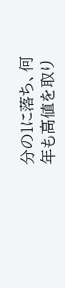分の1に落ち、何年も高値を取り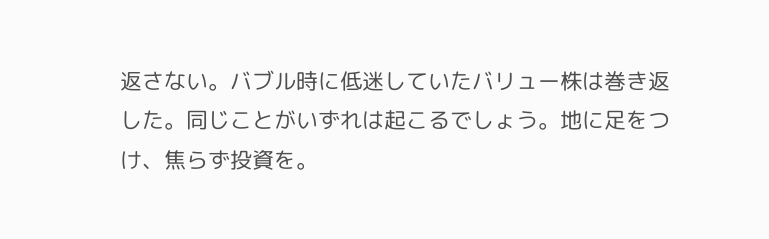返さない。バブル時に低迷していたバリュー株は巻き返した。同じことがいずれは起こるでしょう。地に足をつけ、焦らず投資を。